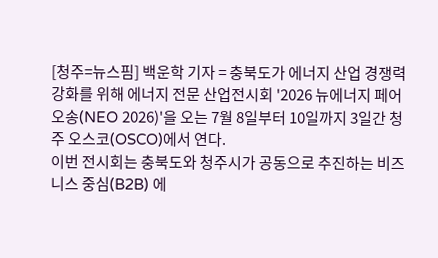[청주=뉴스핌] 백운학 기자 = 충북도가 에너지 산업 경쟁력 강화를 위해 에너지 전문 산업전시회 '2026 뉴에너지 페어 오송(NEO 2026)'을 오는 7월 8일부터 10일까지 3일간 청주 오스코(OSCO)에서 연다.
이번 전시회는 충북도와 청주시가 공동으로 추진하는 비즈니스 중심(B2B) 에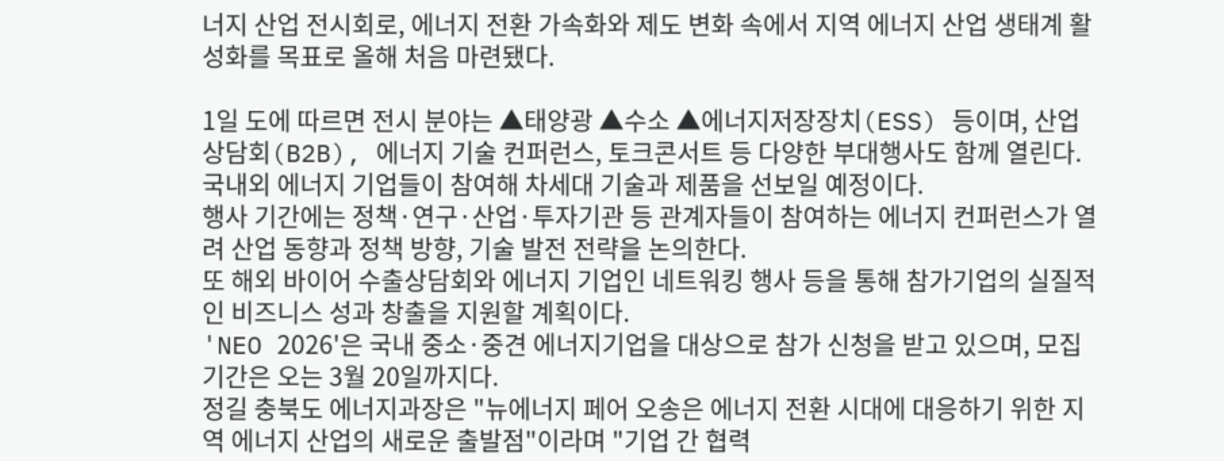너지 산업 전시회로, 에너지 전환 가속화와 제도 변화 속에서 지역 에너지 산업 생태계 활성화를 목표로 올해 처음 마련됐다.

1일 도에 따르면 전시 분야는 ▲태양광 ▲수소 ▲에너지저장장치(ESS) 등이며, 산업 상담회(B2B), 에너지 기술 컨퍼런스, 토크콘서트 등 다양한 부대행사도 함께 열린다. 국내외 에너지 기업들이 참여해 차세대 기술과 제품을 선보일 예정이다.
행사 기간에는 정책·연구·산업·투자기관 등 관계자들이 참여하는 에너지 컨퍼런스가 열려 산업 동향과 정책 방향, 기술 발전 전략을 논의한다.
또 해외 바이어 수출상담회와 에너지 기업인 네트워킹 행사 등을 통해 참가기업의 실질적인 비즈니스 성과 창출을 지원할 계획이다.
'NEO 2026'은 국내 중소·중견 에너지기업을 대상으로 참가 신청을 받고 있으며, 모집 기간은 오는 3월 20일까지다.
정길 충북도 에너지과장은 "뉴에너지 페어 오송은 에너지 전환 시대에 대응하기 위한 지역 에너지 산업의 새로운 출발점"이라며 "기업 간 협력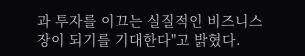과 투자를 이끄는 실질적인 비즈니스 장이 되기를 기대한다"고 밝혔다.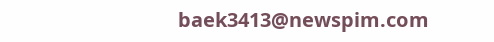baek3413@newspim.com